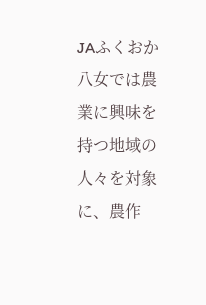JAふくおか八女では農業に興味を持つ地域の人々を対象に、農作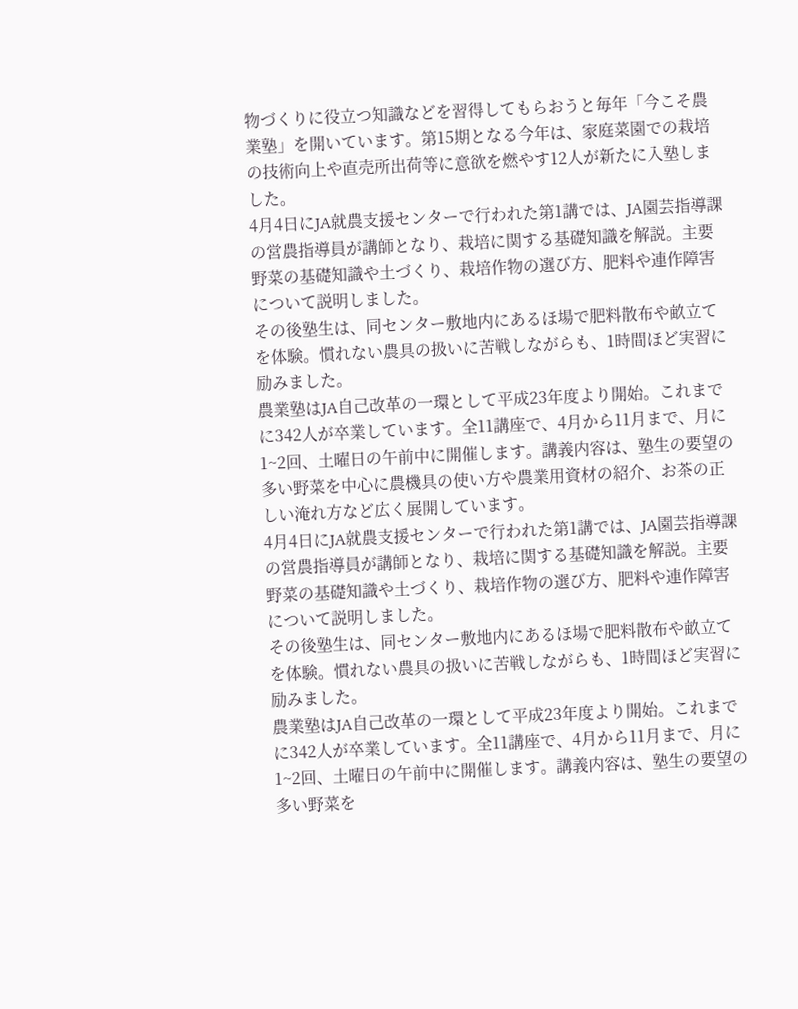物づくりに役立つ知識などを習得してもらおうと毎年「今こそ農業塾」を開いています。第15期となる今年は、家庭菜園での栽培の技術向上や直売所出荷等に意欲を燃やす12人が新たに入塾しました。
4月4日にJA就農支援センターで行われた第1講では、JA園芸指導課の営農指導員が講師となり、栽培に関する基礎知識を解説。主要野菜の基礎知識や土づくり、栽培作物の選び方、肥料や連作障害について説明しました。
その後塾生は、同センター敷地内にあるほ場で肥料散布や畝立てを体験。慣れない農具の扱いに苦戦しながらも、1時間ほど実習に励みました。
農業塾はJA自己改革の一環として平成23年度より開始。これまでに342人が卒業しています。全11講座で、4月から11月まで、月に1~2回、土曜日の午前中に開催します。講義内容は、塾生の要望の多い野菜を中心に農機具の使い方や農業用資材の紹介、お茶の正しい淹れ方など広く展開しています。
4月4日にJA就農支援センターで行われた第1講では、JA園芸指導課の営農指導員が講師となり、栽培に関する基礎知識を解説。主要野菜の基礎知識や土づくり、栽培作物の選び方、肥料や連作障害について説明しました。
その後塾生は、同センター敷地内にあるほ場で肥料散布や畝立てを体験。慣れない農具の扱いに苦戦しながらも、1時間ほど実習に励みました。
農業塾はJA自己改革の一環として平成23年度より開始。これまでに342人が卒業しています。全11講座で、4月から11月まで、月に1~2回、土曜日の午前中に開催します。講義内容は、塾生の要望の多い野菜を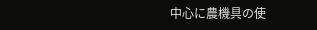中心に農機具の使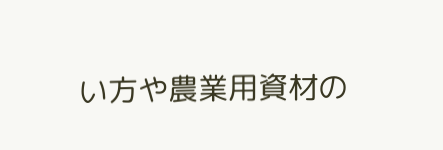い方や農業用資材の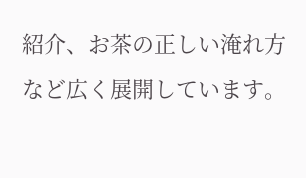紹介、お茶の正しい淹れ方など広く展開しています。